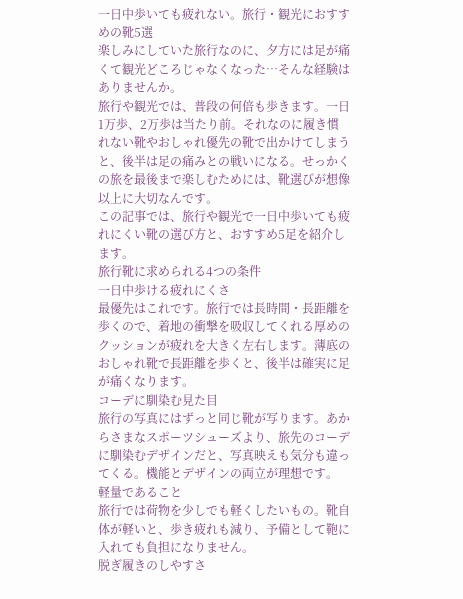一日中歩いても疲れない。旅行・観光におすすめの靴5選
楽しみにしていた旅行なのに、夕方には足が痛くて観光どころじゃなくなった…そんな経験はありませんか。
旅行や観光では、普段の何倍も歩きます。一日1万歩、2万歩は当たり前。それなのに履き慣れない靴やおしゃれ優先の靴で出かけてしまうと、後半は足の痛みとの戦いになる。せっかくの旅を最後まで楽しむためには、靴選びが想像以上に大切なんです。
この記事では、旅行や観光で一日中歩いても疲れにくい靴の選び方と、おすすめ5足を紹介します。
旅行靴に求められる4つの条件
一日中歩ける疲れにくさ
最優先はこれです。旅行では長時間・長距離を歩くので、着地の衝撃を吸収してくれる厚めのクッションが疲れを大きく左右します。薄底のおしゃれ靴で長距離を歩くと、後半は確実に足が痛くなります。
コーデに馴染む見た目
旅行の写真にはずっと同じ靴が写ります。あからさまなスポーツシューズより、旅先のコーデに馴染むデザインだと、写真映えも気分も違ってくる。機能とデザインの両立が理想です。
軽量であること
旅行では荷物を少しでも軽くしたいもの。靴自体が軽いと、歩き疲れも減り、予備として鞄に入れても負担になりません。
脱ぎ履きのしやすさ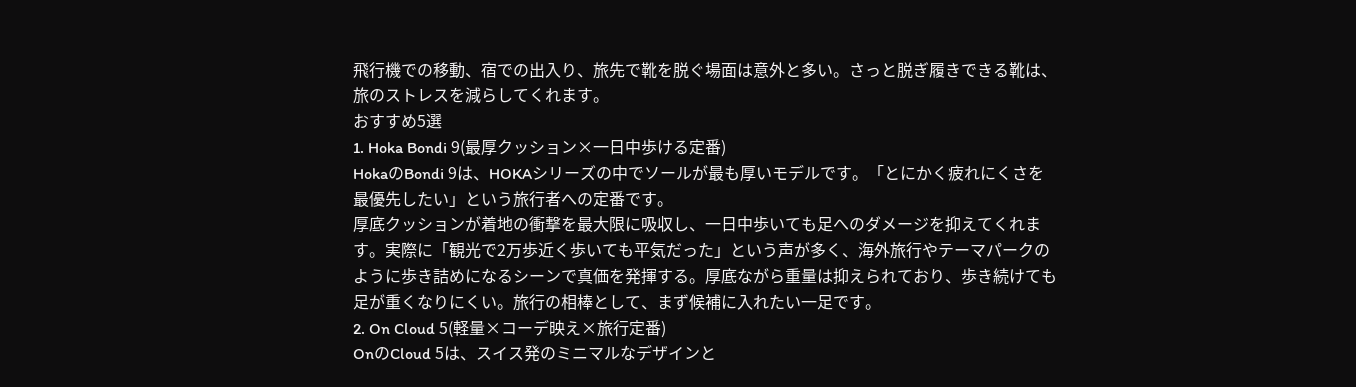飛行機での移動、宿での出入り、旅先で靴を脱ぐ場面は意外と多い。さっと脱ぎ履きできる靴は、旅のストレスを減らしてくれます。
おすすめ5選
1. Hoka Bondi 9(最厚クッション×一日中歩ける定番)
HokaのBondi 9は、HOKAシリーズの中でソールが最も厚いモデルです。「とにかく疲れにくさを最優先したい」という旅行者への定番です。
厚底クッションが着地の衝撃を最大限に吸収し、一日中歩いても足へのダメージを抑えてくれます。実際に「観光で2万歩近く歩いても平気だった」という声が多く、海外旅行やテーマパークのように歩き詰めになるシーンで真価を発揮する。厚底ながら重量は抑えられており、歩き続けても足が重くなりにくい。旅行の相棒として、まず候補に入れたい一足です。
2. On Cloud 5(軽量×コーデ映え×旅行定番)
OnのCloud 5は、スイス発のミニマルなデザインと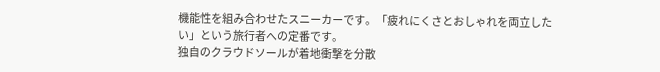機能性を組み合わせたスニーカーです。「疲れにくさとおしゃれを両立したい」という旅行者への定番です。
独自のクラウドソールが着地衝撃を分散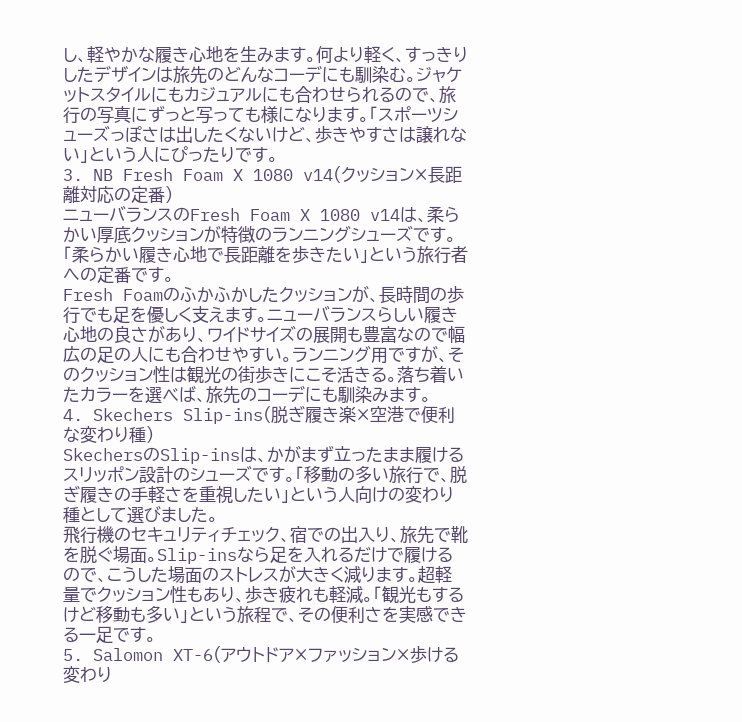し、軽やかな履き心地を生みます。何より軽く、すっきりしたデザインは旅先のどんなコーデにも馴染む。ジャケットスタイルにもカジュアルにも合わせられるので、旅行の写真にずっと写っても様になります。「スポーツシューズっぽさは出したくないけど、歩きやすさは譲れない」という人にぴったりです。
3. NB Fresh Foam X 1080 v14(クッション×長距離対応の定番)
ニューバランスのFresh Foam X 1080 v14は、柔らかい厚底クッションが特徴のランニングシューズです。「柔らかい履き心地で長距離を歩きたい」という旅行者への定番です。
Fresh Foamのふかふかしたクッションが、長時間の歩行でも足を優しく支えます。ニューバランスらしい履き心地の良さがあり、ワイドサイズの展開も豊富なので幅広の足の人にも合わせやすい。ランニング用ですが、そのクッション性は観光の街歩きにこそ活きる。落ち着いたカラーを選べば、旅先のコーデにも馴染みます。
4. Skechers Slip-ins(脱ぎ履き楽×空港で便利な変わり種)
SkechersのSlip-insは、かがまず立ったまま履けるスリッポン設計のシューズです。「移動の多い旅行で、脱ぎ履きの手軽さを重視したい」という人向けの変わり種として選びました。
飛行機のセキュリティチェック、宿での出入り、旅先で靴を脱ぐ場面。Slip-insなら足を入れるだけで履けるので、こうした場面のストレスが大きく減ります。超軽量でクッション性もあり、歩き疲れも軽減。「観光もするけど移動も多い」という旅程で、その便利さを実感できる一足です。
5. Salomon XT-6(アウトドア×ファッション×歩ける変わり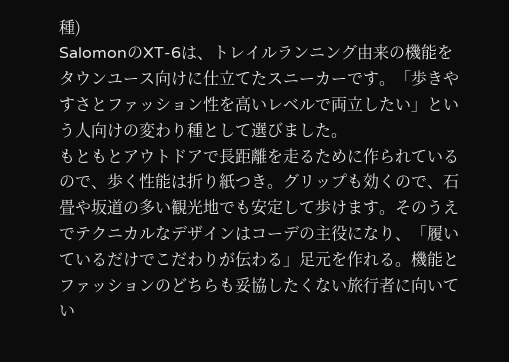種)
SalomonのXT-6は、トレイルランニング由来の機能をタウンユース向けに仕立てたスニーカーです。「歩きやすさとファッション性を高いレベルで両立したい」という人向けの変わり種として選びました。
もともとアウトドアで長距離を走るために作られているので、歩く性能は折り紙つき。グリップも効くので、石畳や坂道の多い観光地でも安定して歩けます。そのうえでテクニカルなデザインはコーデの主役になり、「履いているだけでこだわりが伝わる」足元を作れる。機能とファッションのどちらも妥協したくない旅行者に向いてい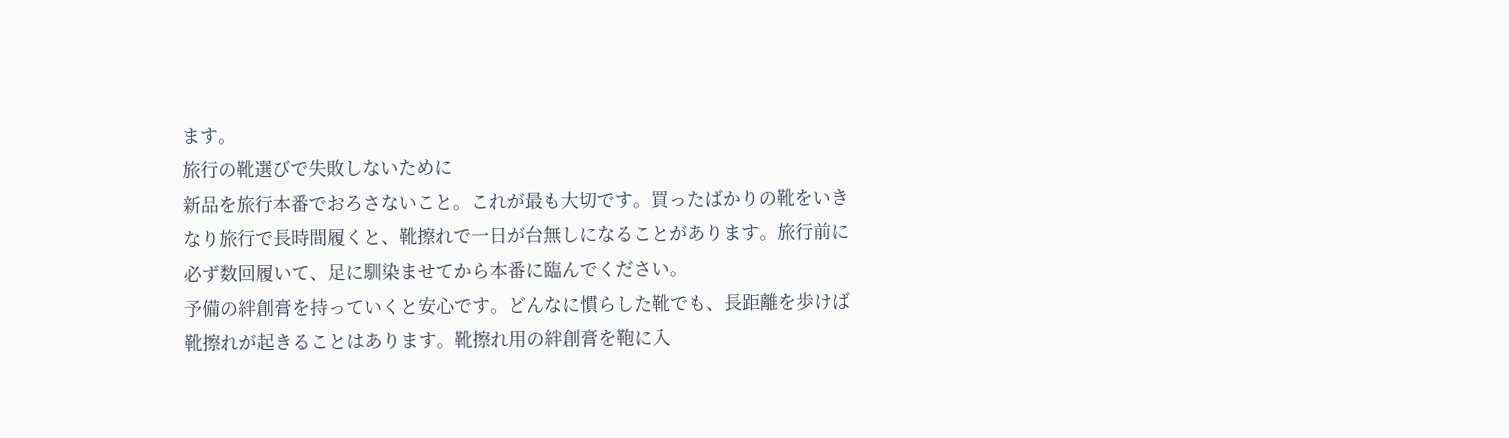ます。
旅行の靴選びで失敗しないために
新品を旅行本番でおろさないこと。これが最も大切です。買ったばかりの靴をいきなり旅行で長時間履くと、靴擦れで一日が台無しになることがあります。旅行前に必ず数回履いて、足に馴染ませてから本番に臨んでください。
予備の絆創膏を持っていくと安心です。どんなに慣らした靴でも、長距離を歩けば靴擦れが起きることはあります。靴擦れ用の絆創膏を鞄に入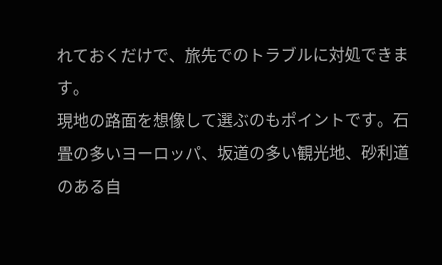れておくだけで、旅先でのトラブルに対処できます。
現地の路面を想像して選ぶのもポイントです。石畳の多いヨーロッパ、坂道の多い観光地、砂利道のある自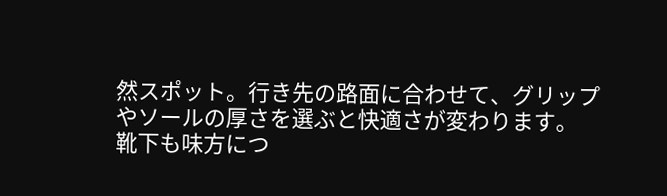然スポット。行き先の路面に合わせて、グリップやソールの厚さを選ぶと快適さが変わります。
靴下も味方につ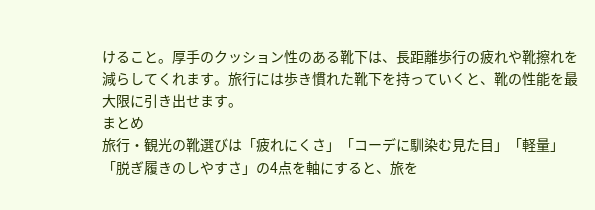けること。厚手のクッション性のある靴下は、長距離歩行の疲れや靴擦れを減らしてくれます。旅行には歩き慣れた靴下を持っていくと、靴の性能を最大限に引き出せます。
まとめ
旅行・観光の靴選びは「疲れにくさ」「コーデに馴染む見た目」「軽量」「脱ぎ履きのしやすさ」の4点を軸にすると、旅を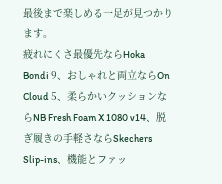最後まで楽しめる一足が見つかります。
疲れにくさ最優先ならHoka Bondi 9、おしゃれと両立ならOn Cloud 5、柔らかいクッションならNB Fresh Foam X 1080 v14、脱ぎ履きの手軽さならSkechers Slip-ins、機能とファッ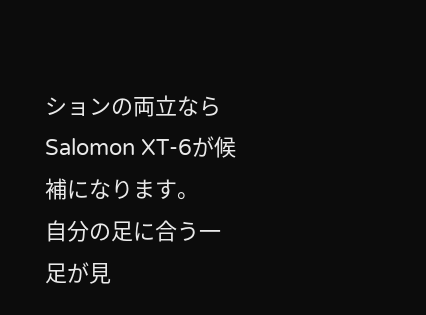ションの両立ならSalomon XT-6が候補になります。
自分の足に合う一足が見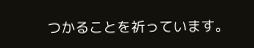つかることを祈っています。